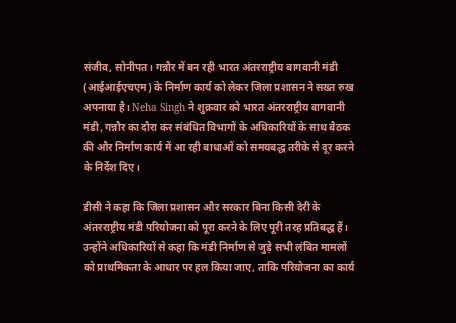संजीव, सोनीपत। गन्नौर में बन रही भारत अंतरराष्ट्रीय बागवानी मंडी (आईआईएचएम) के निर्माण कार्य को लेकर जिला प्रशासन ने सख्त रुख अपनाया है। Neha Singh ने शुक्रवार को भारत अंतरराष्ट्रीय बागवानी मंडी, गन्नौर का दौरा कर संबंधित विभागों के अधिकारियों के साथ बैठक की और निर्माण कार्य में आ रही बाधाओं को समयबद्ध तरीके से दूर करने के निर्देश दिए।

डीसी ने कहा कि जिला प्रशासन और सरकार बिना किसी देरी के अंतरराष्ट्रीय मंडी परियोजना को पूरा करने के लिए पूरी तरह प्रतिबद्ध हैं। उन्होंने अधिकारियों से कहा कि मंडी निर्माण से जुड़े सभी लंबित मामलों को प्राथमिकता के आधार पर हल किया जाए, ताकि परियोजना का कार्य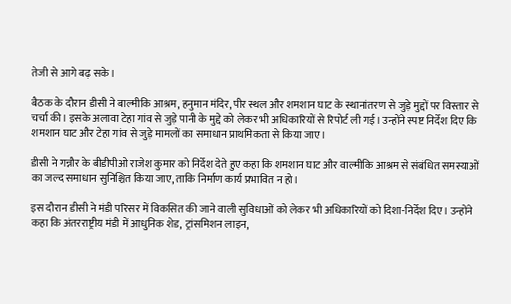तेजी से आगे बढ़ सके।

बैठक के दौरान डीसी ने बाल्मीकि आश्रम, हनुमान मंदिर, पीर स्थल और शमशान घाट के स्थानांतरण से जुड़े मुद्दों पर विस्तार से चर्चा की। इसके अलावा टेहा गांव से जुड़े पानी के मुद्दे को लेकर भी अधिकारियों से रिपोर्ट ली गई। उन्होंने स्पष्ट निर्देश दिए कि शमशान घाट और टेहा गांव से जुड़े मामलों का समाधान प्राथमिकता से किया जाए।

डीसी ने गन्नौर के बीडीपीओ राजेश कुमार को निर्देश देते हुए कहा कि शमशान घाट और वाल्मीकि आश्रम से संबंधित समस्याओं का जल्द समाधान सुनिश्चित किया जाए, ताकि निर्माण कार्य प्रभावित न हो।

इस दौरान डीसी ने मंडी परिसर में विकसित की जाने वाली सुविधाओं को लेकर भी अधिकारियों को दिशा-निर्देश दिए। उन्होंने कहा कि अंतरराष्ट्रीय मंडी में आधुनिक शेड, ट्रांसमिशन लाइन,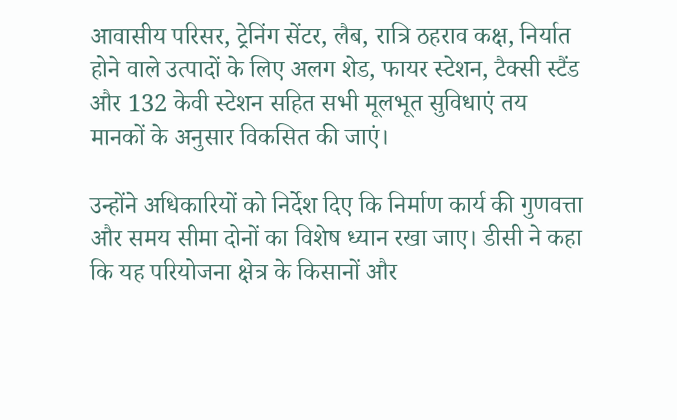आवासीय परिसर, ट्रेनिंग सेंटर, लैब, रात्रि ठहराव कक्ष, निर्यात होने वाले उत्पादों के लिए अलग शेड, फायर स्टेशन, टैक्सी स्टैंड और 132 केवी स्टेशन सहित सभी मूलभूत सुविधाएं तय मानकों के अनुसार विकसित की जाएं।

उन्होंने अधिकारियों को निर्देश दिए कि निर्माण कार्य की गुणवत्ता और समय सीमा दोनों का विशेष ध्यान रखा जाए। डीसी ने कहा कि यह परियोजना क्षेत्र के किसानों और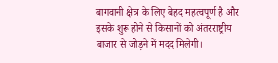बागवानी क्षेत्र के लिए बेहद महत्वपूर्ण है और इसके शुरू होने से किसानों को अंतरराष्ट्रीय बाजार से जोड़ने में मदद मिलेगी।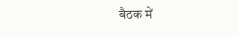बैठक में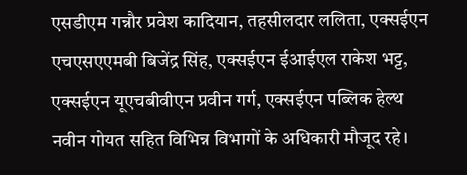एसडीएम गन्नौर प्रवेश कादियान, तहसीलदार ललिता, एक्सईएन एचएसएएमबी बिजेंद्र सिंह, एक्सईएन ईआईएल राकेश भट्ट, एक्सईएन यूएचबीवीएन प्रवीन गर्ग, एक्सईएन पब्लिक हेल्थ नवीन गोयत सहित विभिन्न विभागों के अधिकारी मौजूद रहे।